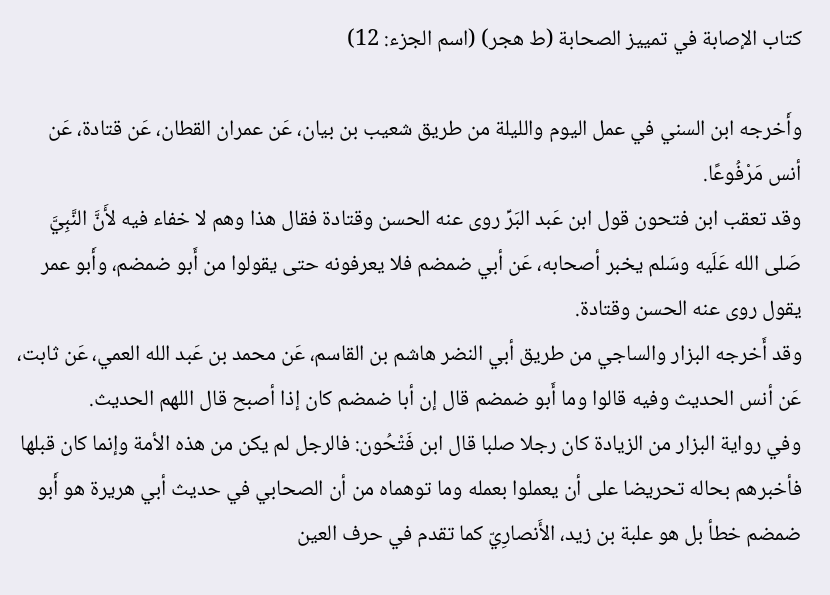كتاب الإصابة في تمييز الصحابة (ط هجر) (اسم الجزء: 12)

وأَخرجه ابن السني في عمل اليوم والليلة من طريق شعيب بن بيان، عَن عمران القطان، عَن قتادة، عَن أنس مَرْفُوعًا.
وقد تعقب ابن فتحون قول ابن عَبد البَرِّ روى عنه الحسن وقتادة فقال هذا وهم لا خفاء فيه لأَنَّ النَّبِيَّ صَلى الله عَلَيه وسَلم يخبر أصحابه، عَن أبي ضمضم فلا يعرفونه حتى يقولوا من أَبو ضمضم، وأَبو عمر يقول روى عنه الحسن وقتادة.
وقد أَخرجه البزار والساجي من طريق أبي النضر هاشم بن القاسم، عَن محمد بن عَبد الله العمي، عَن ثابت، عَن أنس الحديث وفيه قالوا وما أَبو ضمضم قال إن أبا ضمضم كان إذا أصبح قال اللهم الحديث.
وفي رواية البزار من الزيادة كان رجلا صلبا قال ابن فَتْحُون: فالرجل لم يكن من هذه الأمة وإنما كان قبلها فأخبرهم بحاله تحريضا على أن يعملوا بعمله وما توهماه من أن الصحابي في حديث أبي هريرة هو أَبو ضمضم خطأ بل هو علبة بن زيد، الأَنصارِيّ كما تقدم في حرف العين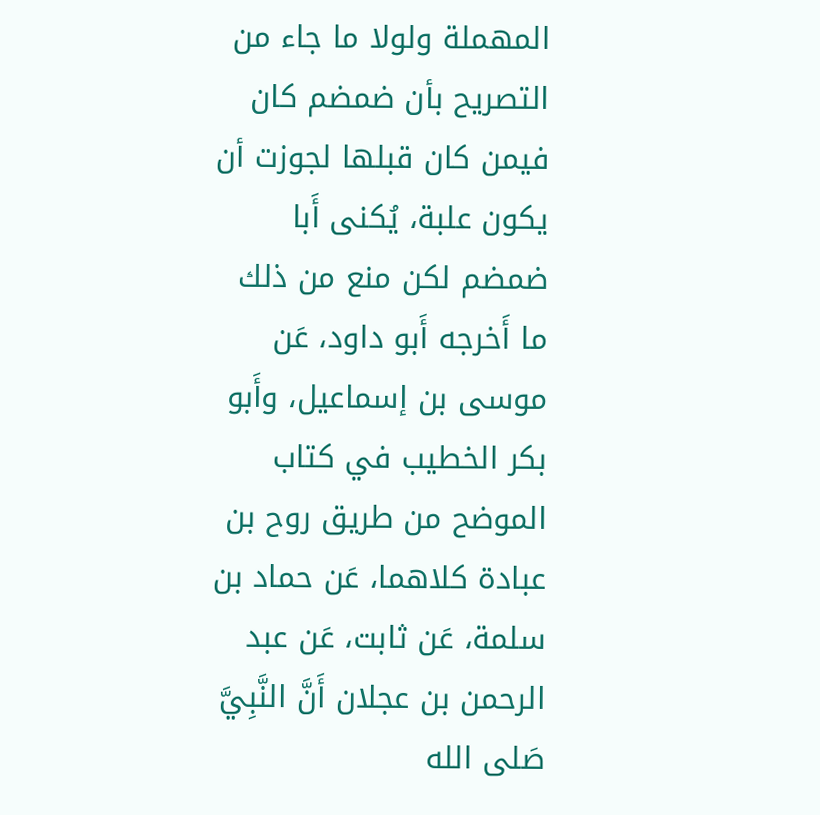المهملة ولولا ما جاء من التصريح بأن ضمضم كان فيمن كان قبلها لجوزت أن يكون علبة، يُكنى أَبا ضمضم لكن منع من ذلك ما أَخرجه أَبو داود، عَن موسى بن إسماعيل، وأَبو بكر الخطيب في كتاب الموضح من طريق روح بن عبادة كلاهما، عَن حماد بن سلمة، عَن ثابت، عَن عبد الرحمن بن عجلان أَنَّ النَّبِيَّ صَلى الله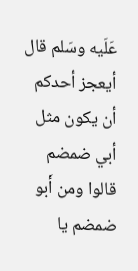عَلَيه وسَلم قال أيعجز أحدكم أن يكون مثل أبي ضمضم قالوا ومن أَبو ضمضم يا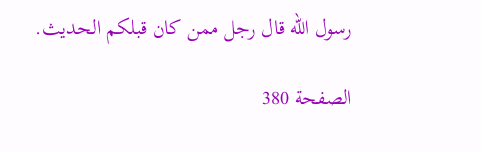رسول الله قال رجل ممن كان قبلكم الحديث.

الصفحة 380